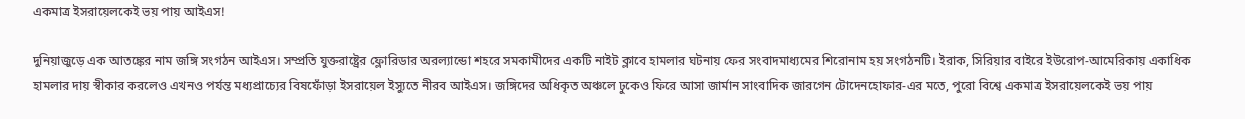একমাত্র ইসরায়েলকেই ভয় পায় আইএস!

দুনিয়াজুড়ে এক আতঙ্কের নাম জঙ্গি সংগঠন আইএস। সম্প্রতি যুক্তরাষ্ট্রের ফ্লোরিডার অরল্যান্ডো শহরে সমকামীদের একটি নাইট ক্লাবে হামলার ঘটনায় ফের সংবাদমাধ্যমের শিরোনাম হয় সংগঠনটি। ইরাক, সিরিয়ার বাইরে ইউরোপ-আমেরিকায় একাধিক হামলার দায় স্বীকার করলেও এখনও পর্যন্ত মধ্যপ্রাচ্যের বিষফোঁড়া ইসরায়েল ইস্যুতে নীরব আইএস। জঙ্গিদের অধিকৃত অঞ্চলে ঢুকেও ফিরে আসা জার্মান সাংবাদিক জারগেন টোদেনহোফার-এর মতে, পুরো বিশ্বে একমাত্র ইসরায়েলকেই ভয় পায়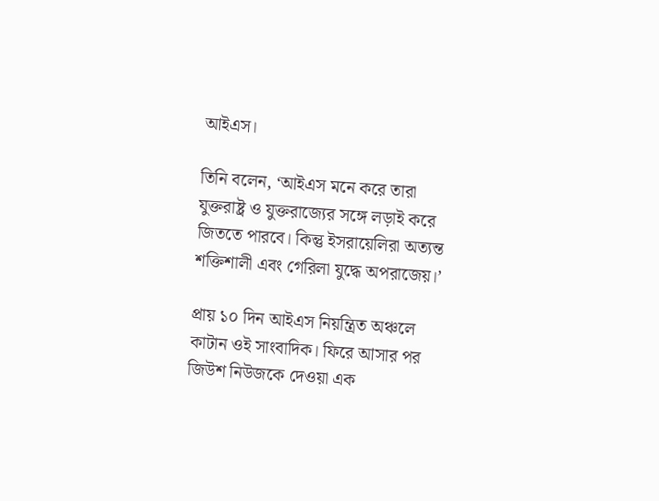আইএস।

তিনি বলেন, ‘আইএস মনে করে তারা যুক্তরাষ্ট্র ও যুক্তরাজ্যের সঙ্গে লড়াই করে জিততে পারবে। কিন্তু ইসরায়েলিরা অত্যন্ত শক্তিশালী এবং গেরিলা যুদ্ধে অপরাজেয়।’

প্রায় ১০ দিন আইএস নিয়ন্ত্রিত অঞ্চলে কাটান ওই সাংবাদিক। ফিরে আসার পর জিউশ নিউজকে দেওয়া এক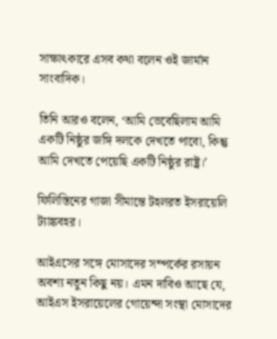সাক্ষাৎকারে এসব কথা বলেন ওই জার্মান সাংবাদিক।

তিনি আরও বলেন, ‘আমি ভেবেছিলাম আমি একটি নিষ্ঠুর জঙ্গি দলকে দেখতে পাবো, কিন্তু আমি দেখতে পেয়েছি একটি নিষ্ঠুর রাষ্ট্র।’

ফিলিস্তিনের গাজা সীমান্তে টহলরত ইসরায়েলি ট্যাঙ্কবহর।

আইএসের সঙ্গে মোসাদের সম্পর্কের রসায়ন অবশ্য নতুন কিছু নয়। এমন দাবিও আছে যে, আইএস ইসরায়েলের গোয়েন্দা সংস্থা মোসাদের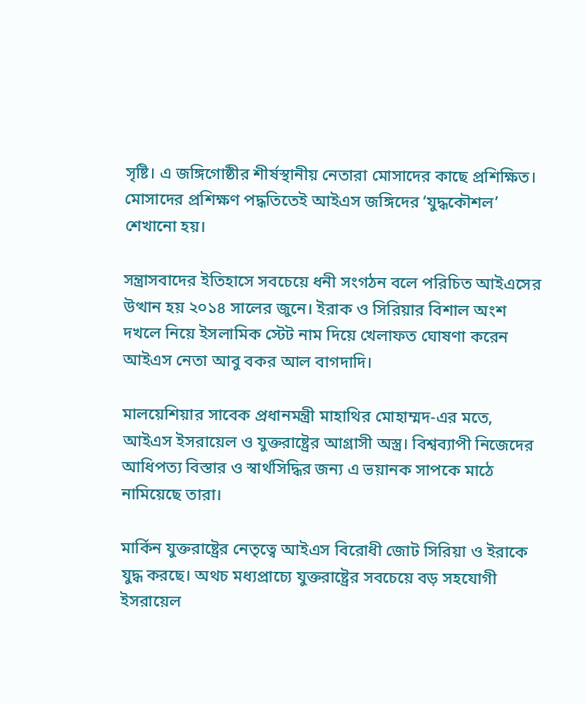সৃষ্টি। এ জঙ্গিগোষ্ঠীর শীর্ষস্থানীয় নেতারা মোসাদের কাছে প্রশিক্ষিত। মোসাদের প্রশিক্ষণ পদ্ধতিতেই আইএস জঙ্গিদের ‘যুদ্ধকৌশল’ শেখানো হয়।

সন্ত্রাসবাদের ইতিহাসে সবচেয়ে ধনী সংগঠন বলে পরিচিত আইএসের উত্থান হয় ২০১৪ সালের জুনে। ইরাক ও সিরিয়ার বিশাল অংশ দখলে নিয়ে ইসলামিক স্টেট নাম দিয়ে খেলাফত ঘোষণা করেন আইএস নেতা আবু বকর আল বাগদাদি।

মালয়েশিয়ার সাবেক প্রধানমন্ত্রী মাহাথির মোহাম্মদ-এর মতে, আইএস ইসরায়েল ও যুক্তরাষ্ট্রের আগ্রাসী অস্ত্র। বিশ্বব্যাপী নিজেদের আধিপত্য বিস্তার ও স্বার্থসিদ্ধির জন্য এ ভয়ানক সাপকে মাঠে নামিয়েছে তারা।

মার্কিন যুক্তরাষ্ট্রের নেতৃত্বে আইএস বিরোধী জোট সিরিয়া ও ইরাকে যুদ্ধ করছে। অথচ মধ্যপ্রাচ্যে যুক্তরাষ্ট্রের সবচেয়ে বড় সহযোগী ইসরায়েল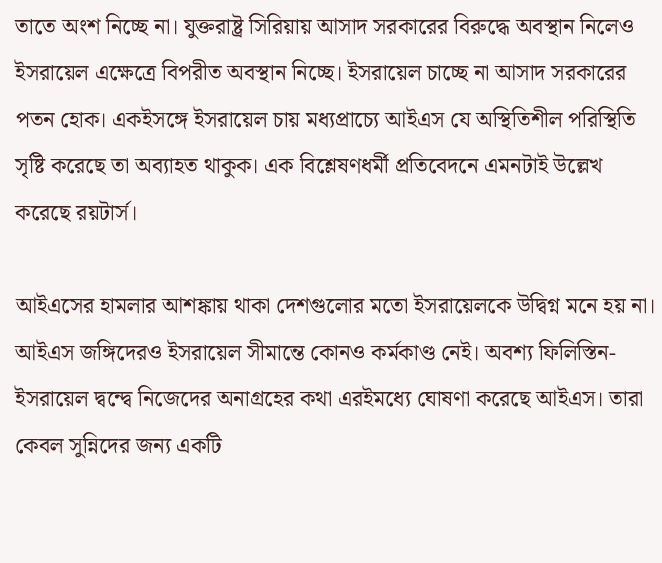তাতে অংশ নিচ্ছে না। যুক্তরাষ্ট্র সিরিয়ায় আসাদ সরকারের বিরুদ্ধে অবস্থান নিলেও ইসরায়েল এক্ষেত্রে বিপরীত অবস্থান নিচ্ছে। ইসরায়েল চাচ্ছে না আসাদ সরকারের পতন হোক। একইসঙ্গে ইসরায়েল চায় মধ্যপ্রাচ্যে আইএস যে অস্থিতিশীল পরিস্থিতি সৃষ্টি করেছে তা অব্যাহত থাকুক। এক বিশ্লেষণধর্মী প্রতিবেদনে এমনটাই উল্লেখ করেছে রয়টার্স।

আইএসের হামলার আশঙ্কায় থাকা দেশগুলোর মতো ইসরায়েলকে উদ্বিগ্ন মনে হয় না। আইএস জঙ্গিদেরও ইসরায়েল সীমান্তে কোনও কর্মকাণ্ড নেই। অবশ্য ফিলিস্তিন-ইসরায়েল দ্বন্দ্বে নিজেদের অনাগ্রহের কথা এরইমধ্যে ঘোষণা করেছে আইএস। তারা কেবল সুন্নিদের জন্য একটি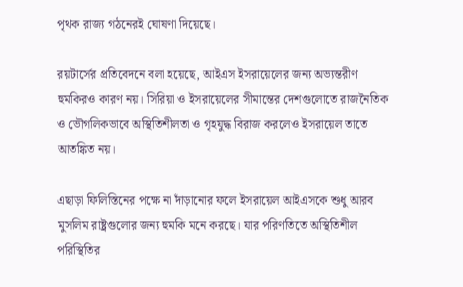পৃথক রাজ্য গঠনেরই ঘোষণা দিয়েছে।

রয়টার্সের প্রতিবেদনে বলা হয়েছে, আইএস ইসরায়েলের জন্য অভ্যন্তরীণ হুমকিরও কারণ নয়। সিরিয়া ও ইসরায়েলের সীমান্তের দেশগুলোতে রাজনৈতিক ও ভৌগলিকভাবে অস্থিতিশীলতা ও গৃহযুদ্ধ বিরাজ করলেও ইসরায়েল তাতে আতঙ্কিত নয়।

এছাড়া ফিলিস্তিনের পক্ষে না দাঁড়ানোর ফলে ইসরায়েল আইএসকে শুধু আরব মুসলিম রাষ্ট্রগুলোর জন্য হুমকি মনে করছে। যার পরিণতিতে অস্থিতিশীল পরিস্থিতির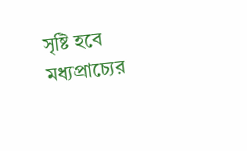সৃষ্টি হবে মধ্যপ্রাচ্যের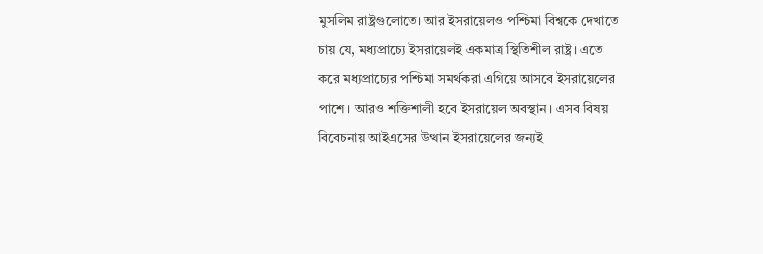মুসলিম রাষ্ট্রগুলোতে। আর ইসরায়েলও পশ্চিমা বিশ্বকে দেখাতে চায় যে, মধ্যপ্রাচ্যে ইসরায়েলই একমাত্র স্থিতিশীল রাষ্ট্র। এতে করে মধ্যপ্রাচ্যের পশ্চিমা সমর্থকরা এগিয়ে আসবে ইসরায়েলের পাশে। আরও শক্তিশালী হবে ইসরায়েল অবস্থান। এসব বিষয় বিবেচনায় আইএসের উত্থান ইসরায়েলের জন্যই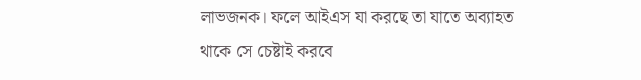লাভজনক। ফলে আইএস যা করছে তা যাতে অব্যাহত থাকে সে চেষ্টাই করবে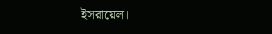ইসরায়েল।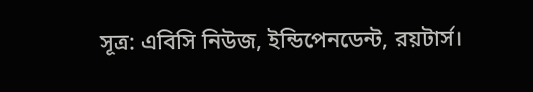সূত্র: এবিসি নিউজ, ইন্ডিপেনডেন্ট, রয়টার্স।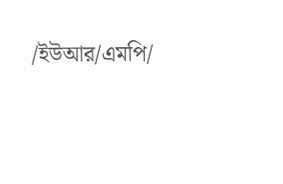/ইউআর/এমপি/